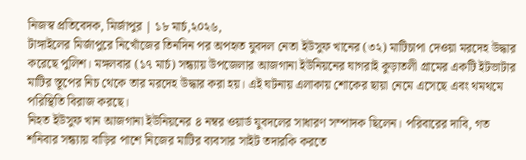নিজস্ব প্রতিবেদক, মির্জাপুর | ১৮ মার্চ,২০২৬,
টাঙ্গাইলের মির্জাপুরে নিখোঁজের তিনদিন পর অপহৃত যুবদল নেতা ইউসুফ খানের (৩২) মাটিচাপা দেওয়া মরদেহ উদ্ধার করেছে পুলিশ। মঙ্গলবার (১৭ মার্চ) সন্ধ্যায় উপজেলার আজগানা ইউনিয়নের ঘাগরাই কুড়াতলী গ্রামের একটি ইটভাটার মাটির স্তূপের নিচ থেকে তার মরদেহ উদ্ধার করা হয়। এই ঘটনায় এলাকায় শোকের ছায়া নেমে এসেছে এবং থমথমে পরিস্থিতি বিরাজ করছে।
নিহত ইউসুফ খান আজগানা ইউনিয়নের ৪ নম্বর ওয়ার্ড যুবদলের সাধারণ সম্পাদক ছিলেন। পরিবারের দাবি, গত শনিবার সন্ধ্যায় বাড়ির পাশে নিজের মাটির ব্যবসার সাইট তদারকি করতে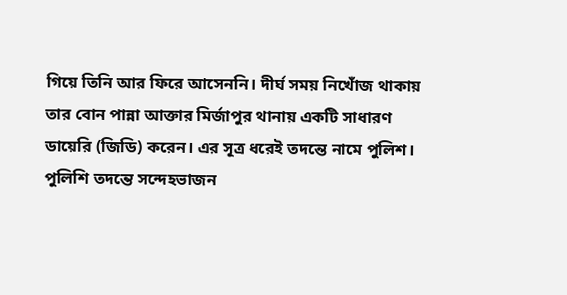গিয়ে তিনি আর ফিরে আসেননি। দীর্ঘ সময় নিখোঁজ থাকায় তার বোন পান্না আক্তার মির্জাপুর থানায় একটি সাধারণ ডায়েরি (জিডি) করেন। এর সূত্র ধরেই তদন্তে নামে পুলিশ।
পুলিশি তদন্তে সন্দেহভাজন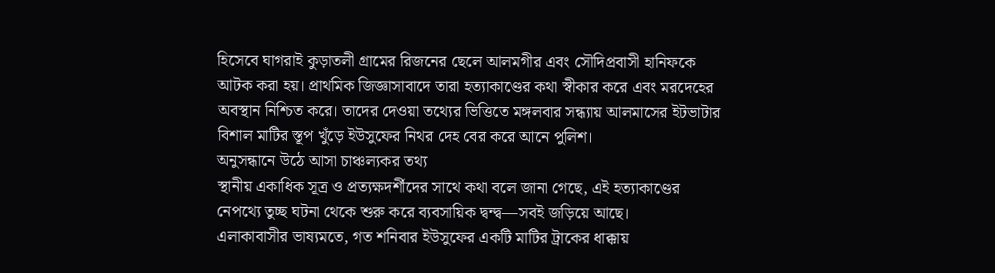হিসেবে ঘাগরাই কুড়াতলী গ্রামের রিজনের ছেলে আলমগীর এবং সৌদিপ্রবাসী হানিফকে আটক করা হয়। প্রাথমিক জিজ্ঞাসাবাদে তারা হত্যাকাণ্ডের কথা স্বীকার করে এবং মরদেহের অবস্থান নিশ্চিত করে। তাদের দেওয়া তথ্যের ভিত্তিতে মঙ্গলবার সন্ধ্যায় আলমাসের ইটভাটার বিশাল মাটির স্তূপ খুঁড়ে ইউসুফের নিথর দেহ বের করে আনে পুলিশ।
অনুসন্ধানে উঠে আসা চাঞ্চল্যকর তথ্য
স্থানীয় একাধিক সূত্র ও প্রত্যক্ষদর্শীদের সাথে কথা বলে জানা গেছে, এই হত্যাকাণ্ডের নেপথ্যে তুচ্ছ ঘটনা থেকে শুরু করে ব্যবসায়িক দ্বন্দ্ব—সবই জড়িয়ে আছে।
এলাকাবাসীর ভাষ্যমতে, গত শনিবার ইউসুফের একটি মাটির ট্রাকের ধাক্কায়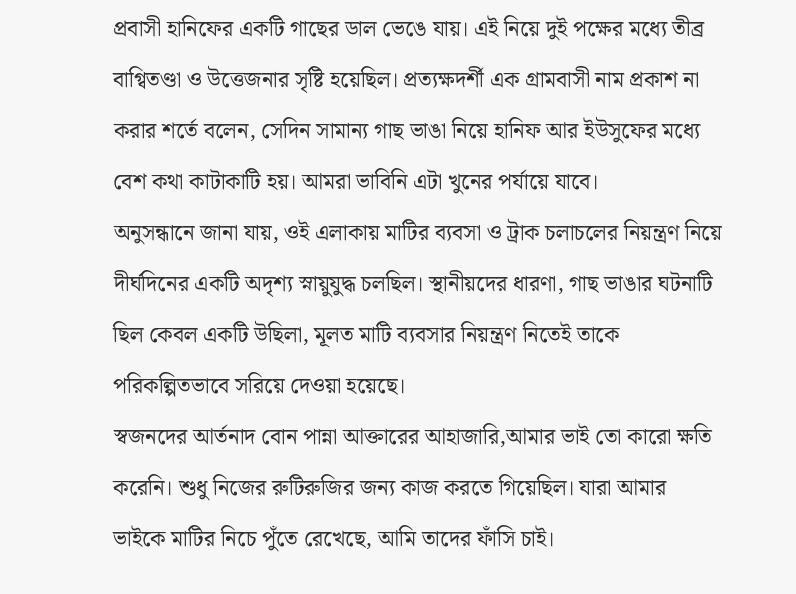প্রবাসী হানিফের একটি গাছের ডাল ভেঙে যায়। এই নিয়ে দুই পক্ষের মধ্যে তীব্র বাগ্বিতণ্ডা ও উত্তেজনার সৃষ্টি হয়েছিল। প্রত্যক্ষদর্শী এক গ্রামবাসী নাম প্রকাশ না করার শর্তে বলেন, সেদিন সামান্য গাছ ভাঙা নিয়ে হানিফ আর ইউসুফের মধ্যে বেশ কথা কাটাকাটি হয়। আমরা ভাবিনি এটা খুনের পর্যায়ে যাবে।
অনুসন্ধানে জানা যায়, ওই এলাকায় মাটির ব্যবসা ও ট্রাক চলাচলের নিয়ন্ত্রণ নিয়ে দীর্ঘদিনের একটি অদৃশ্য স্নায়ুযুদ্ধ চলছিল। স্থানীয়দের ধারণা, গাছ ভাঙার ঘটনাটি ছিল কেবল একটি উছিলা, মূলত মাটি ব্যবসার নিয়ন্ত্রণ নিতেই তাকে পরিকল্পিতভাবে সরিয়ে দেওয়া হয়েছে।
স্বজনদের আর্তনাদ বোন পান্না আক্তারের আহাজারি,আমার ভাই তো কারো ক্ষতি করেনি। শুধু নিজের রুটিরুজির জন্য কাজ করতে গিয়েছিল। যারা আমার ভাইকে মাটির নিচে পুঁতে রেখেছে, আমি তাদের ফাঁসি চাই।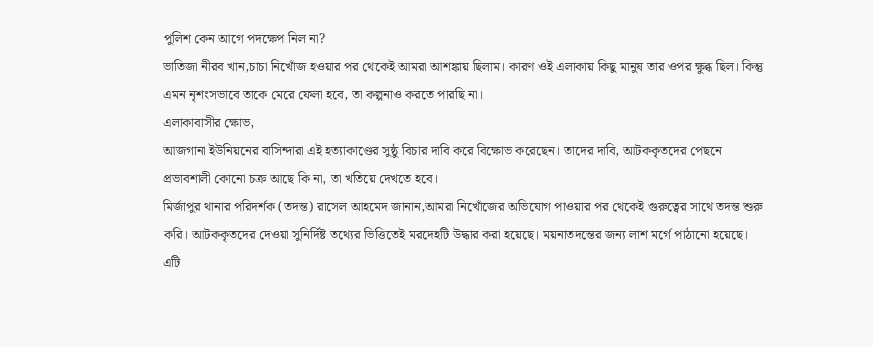পুলিশ কেন আগে পদক্ষেপ নিল না?
ভাতিজা নীরব খান,চাচা নিখোঁজ হওয়ার পর থেকেই আমরা আশঙ্কায় ছিলাম। কারণ ওই এলাকায় কিছু মানুষ তার ওপর ক্ষুব্ধ ছিল। কিন্তু এমন নৃশংসভাবে তাকে মেরে ফেলা হবে, তা কল্পনাও করতে পারছি না।
এলাকাবাসীর ক্ষোভ,
আজগানা ইউনিয়নের বাসিন্দারা এই হত্যাকাণ্ডের সুষ্ঠু বিচার দাবি করে বিক্ষোভ করেছেন। তাদের দাবি, আটককৃতদের পেছনে প্রভাবশালী কোনো চক্র আছে কি না, তা খতিয়ে দেখতে হবে।
মির্জাপুর থানার পরিদর্শক (তদন্ত) রাসেল আহমেদ জানান,আমরা নিখোঁজের অভিযোগ পাওয়ার পর থেকেই গুরুত্বের সাথে তদন্ত শুরু করি। আটককৃতদের দেওয়া সুনির্দিষ্ট তথ্যের ভিত্তিতেই মরদেহটি উদ্ধার করা হয়েছে। ময়নাতদন্তের জন্য লাশ মর্গে পাঠানো হয়েছে। এটি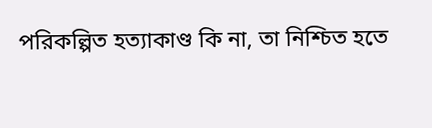পরিকল্পিত হত্যাকাণ্ড কি না, তা নিশ্চিত হতে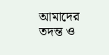আমাদের তদন্ত ও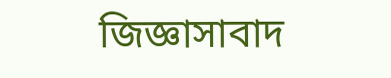জিজ্ঞাসাবাদ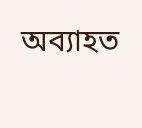অব্যাহত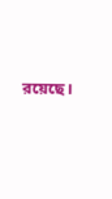রয়েছে।